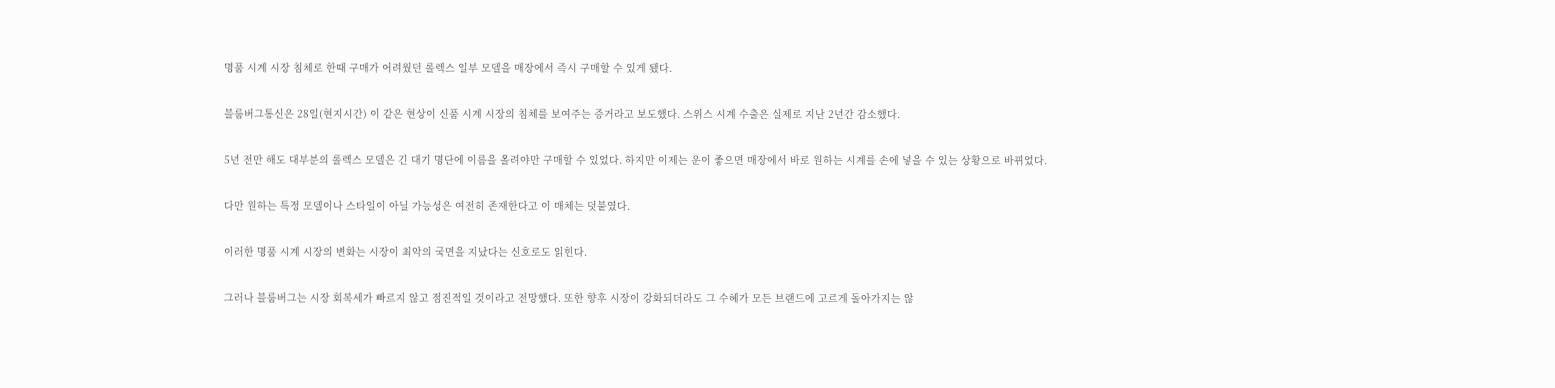명품 시계 시장 침체로 한때 구매가 어려웠던 롤렉스 일부 모델을 매장에서 즉시 구매할 수 있게 됐다.

블룸버그통신은 28일(현지시간) 이 같은 현상이 신품 시계 시장의 침체를 보여주는 증거라고 보도했다. 스위스 시계 수출은 실제로 지난 2년간 감소했다.

5년 전만 해도 대부분의 롤렉스 모델은 긴 대기 명단에 이름을 올려야만 구매할 수 있었다. 하지만 이제는 운이 좋으면 매장에서 바로 원하는 시계를 손에 넣을 수 있는 상황으로 바뀌었다.

다만 원하는 특정 모델이나 스타일이 아닐 가능성은 여전히 존재한다고 이 매체는 덧붙였다.

이러한 명품 시계 시장의 변화는 시장이 최악의 국면을 지났다는 신호로도 읽힌다.

그러나 블룸버그는 시장 회복세가 빠르지 않고 점진적일 것이라고 전망했다. 또한 향후 시장이 강화되더라도 그 수혜가 모든 브랜드에 고르게 돌아가지는 않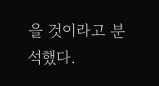을 것이라고 분석했다.